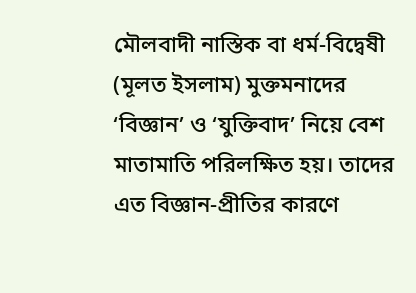মৌলবাদী নাস্তিক বা ধর্ম-বিদ্বেষী (মূলত ইসলাম) মুক্তমনাদের ‘বিজ্ঞান’ ও ‘যুক্তিবাদ’ নিয়ে বেশ মাতামাতি পরিলক্ষিত হয়। তাদের এত বিজ্ঞান-প্রীতির কারণে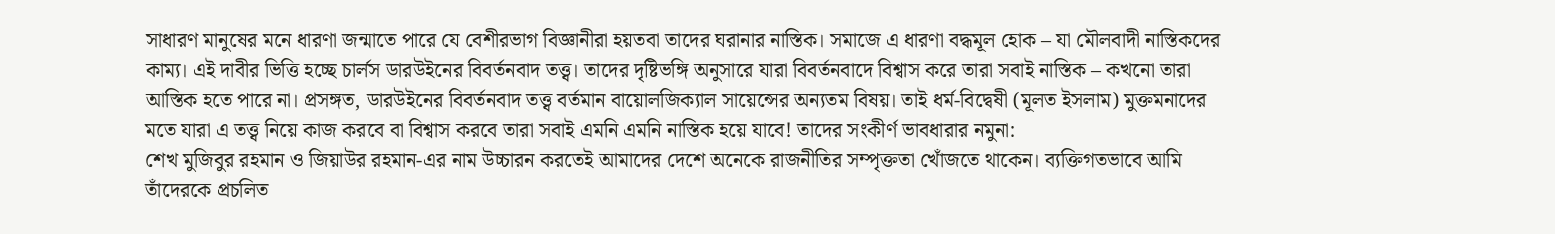সাধারণ মানুষের মনে ধারণা জন্মাতে পারে যে বেশীরভাগ বিজ্ঞানীরা হয়তবা তাদের ঘরানার নাস্তিক। সমাজে এ ধারণা বদ্ধমূল হোক – যা মৌলবাদী নাস্তিকদের কাম্য। এই দাবীর ভিত্তি হচ্ছে চার্লস ডারউইনের বিবর্তনবাদ তত্ত্ব। তাদের দৃষ্টিভঙ্গি অনুসারে যারা বিবর্তনবাদে বিশ্বাস করে তারা সবাই নাস্তিক – কখনো তারা আস্তিক হতে পারে না। প্রসঙ্গত, ডারউইনের বিবর্তনবাদ তত্ত্ব বর্তমান বায়োলজিক্যাল সায়েন্সের অন্যতম বিষয়। তাই ধর্ম-বিদ্বেষী (মূলত ইসলাম) মুক্তমনাদের মতে যারা এ তত্ত্ব নিয়ে কাজ করবে বা বিশ্বাস করবে তারা সবাই এমনি এমনি নাস্তিক হয়ে যাবে! তাদের সংকীর্ণ ভাবধারার নমুনা:
শেখ মুজিবুর রহমান ও জিয়াউর রহমান-এর নাম উচ্চারন করতেই আমাদের দেশে অনেকে রাজনীতির সম্পৃক্ততা খোঁজতে থাকেন। ব্যক্তিগতভাবে আমি তাঁদেরকে প্রচলিত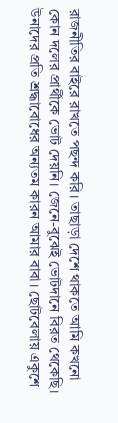রাজনীতির বাইরে রাখতে পছন্দ করি। তাছাড়া দেশে থাকতে আমি কখনো কোন দলের প্রার্থীকে ভোট দেয়নি। জেনে-বুঝেই ভোটদানে বিরত থেকেছি। উনাদের প্রতি শ্রদ্ধাবোধের অন্যতম কারন আমার বাবা। ছোটবেলায় একুশে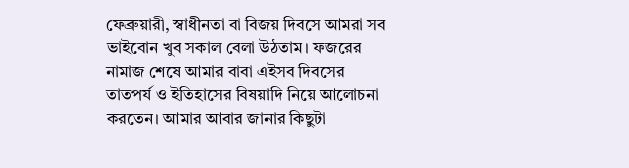ফেব্রুয়ারী, স্বাধীনতা বা বিজয় দিবসে আমরা সব ভাইবোন খুব সকাল বেলা উঠতাম। ফজরের নামাজ শেষে আমার বাবা এইসব দিবসের তাতপর্য ও ইতিহাসের বিষয়াদি নিয়ে আলোচনা করতেন। আমার আবার জানার কিছুটা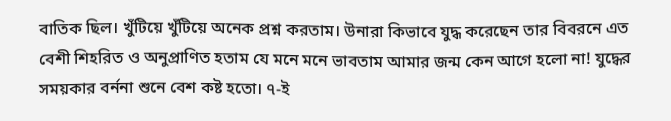বাতিক ছিল। খুঁটিয়ে খুঁটিয়ে অনেক প্রশ্ন করতাম। উনারা কিভাবে যুদ্ধ করেছেন তার বিবরনে এত বেশী শিহরিত ও অনুপ্রাণিত হতাম যে মনে মনে ভাবতাম আমার জন্ম কেন আগে হলো না! যুদ্ধের সময়কার বর্ননা শুনে বেশ কষ্ট হতো। ৭-ই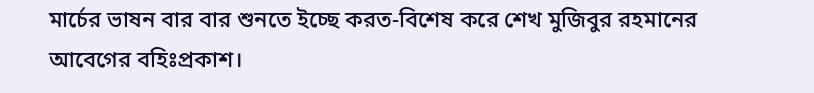মার্চের ভাষন বার বার শুনতে ইচ্ছে করত-বিশেষ করে শেখ মুজিবুর রহমানের আবেগের বহিঃপ্রকাশ।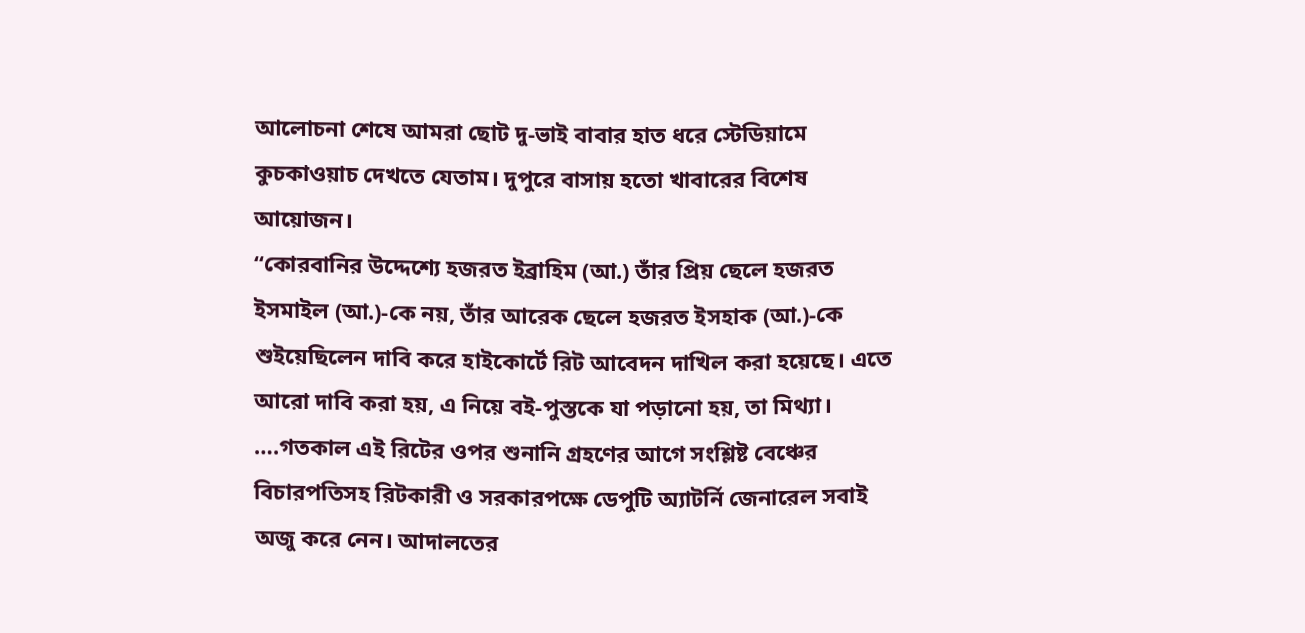আলোচনা শেষে আমরা ছোট দু-ভাই বাবার হাত ধরে স্টেডিয়ামে কুচকাওয়াচ দেখতে যেতাম। দুপুরে বাসায় হতো খাবারের বিশেষ আয়োজন।
“কোরবানির উদ্দেশ্যে হজরত ইব্রাহিম (আ.) তাঁর প্রিয় ছেলে হজরত ইসমাইল (আ.)-কে নয়, তাঁর আরেক ছেলে হজরত ইসহাক (আ.)-কে শুইয়েছিলেন দাবি করে হাইকোর্টে রিট আবেদন দাখিল করা হয়েছে। এতে আরো দাবি করা হয়, এ নিয়ে বই-পুস্তকে যা পড়ানো হয়, তা মিথ্যা।
….গতকাল এই রিটের ওপর শুনানি গ্রহণের আগে সংশ্লিষ্ট বেঞ্চের বিচারপতিসহ রিটকারী ও সরকারপক্ষে ডেপুটি অ্যাটর্নি জেনারেল সবাই অজু করে নেন। আদালতের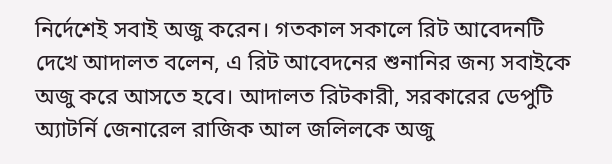নির্দেশেই সবাই অজু করেন। গতকাল সকালে রিট আবেদনটি দেখে আদালত বলেন, এ রিট আবেদনের শুনানির জন্য সবাইকে অজু করে আসতে হবে। আদালত রিটকারী, সরকারের ডেপুটি অ্যাটর্নি জেনারেল রাজিক আল জলিলকে অজু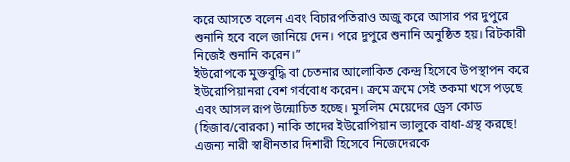করে আসতে বলেন এবং বিচারপতিরাও অজু করে আসার পর দুপুরে শুনানি হবে বলে জানিয়ে দেন। পরে দুপুরে শুনানি অনুষ্ঠিত হয়। রিটকারী নিজেই শুনানি করেন।”
ইউরোপকে মুক্তবুদ্ধি বা চেতনার আলোকিত কেন্দ্র হিসেবে উপস্থাপন করে ইউরোপিয়ানরা বেশ গর্ববোধ করেন। ক্রমে ক্রমে সেই তকমা খসে পড়ছে এবং আসল রূপ উন্মোচিত হচ্ছে। মুসলিম মেয়েদের ড্রেস কোড (হিজাব/বোরকা) নাকি তাদের ইউরোপিয়ান ভ্যালুকে বাধা-গ্রস্থ করছে! এজন্য নারী স্বাধীনতার দিশারী হিসেবে নিজেদেরকে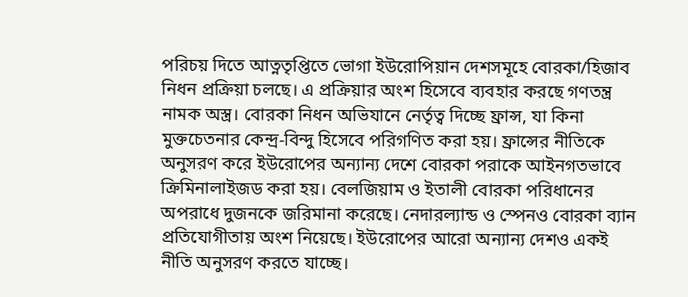পরিচয় দিতে আত্নতৃপ্তিতে ভোগা ইউরোপিয়ান দেশসমূহে বোরকা/হিজাব নিধন প্রক্রিয়া চলছে। এ প্রক্রিয়ার অংশ হিসেবে ব্যবহার করছে গণতন্ত্র নামক অস্ত্র। বোরকা নিধন অভিযানে নের্তৃত্ব দিচ্ছে ফ্রান্স, যা কিনা মুক্তচেতনার কেন্দ্র-বিন্দু হিসেবে পরিগণিত করা হয়। ফ্রান্সের নীতিকে অনুসরণ করে ইউরোপের অন্যান্য দেশে বোরকা পরাকে আইনগতভাবে ক্রিমিনালাইজড করা হয়। বেলজিয়াম ও ইতালী বোরকা পরিধানের অপরাধে দুজনকে জরিমানা করেছে। নেদারল্যান্ড ও স্পেনও বোরকা ব্যান প্রতিযোগীতায় অংশ নিয়েছে। ইউরোপের আরো অন্যান্য দেশও একই নীতি অনুসরণ করতে যাচ্ছে।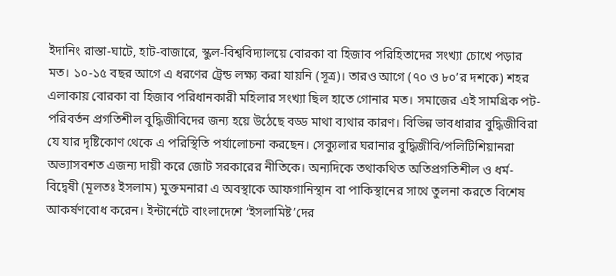ইদানিং রাস্তা-ঘাটে, হাট-বাজারে, স্কুল-বিশ্ববিদ্যালয়ে বোরকা বা হিজাব পরিহিতাদের সংখ্যা চোখে পড়ার মত। ১০-১৫ বছর আগে এ ধরণের ট্রেন্ড লক্ষ্য করা যায়নি (সূত্র)। তারও আগে (৭০ ও ৮০’র দশকে) শহর এলাকায় বোরকা বা হিজাব পরিধানকারী মহিলার সংখ্যা ছিল হাতে গোনার মত। সমাজের এই সামগ্রিক পট-পরিবর্তন প্রগতিশীল বুদ্ধিজীবিদের জন্য হয়ে উঠেছে বড্ড মাথা ব্যথার কারণ। বিভিন্ন ভাবধারার বুদ্ধিজীবিরা যে যার দৃষ্টিকোণ থেকে এ পরিস্থিতি পর্যালোচনা করছেন। সেক্যুলার ঘরানার বুদ্ধিজীবি/পলিটিশিয়ানরা অভ্যাসবশত এজন্য দায়ী করে জোট সরকারের নীতিকে। অন্যদিকে তথাকথিত অতিপ্রগতিশীল ও ধর্ম-বিদ্বেষী (মূলতঃ ইসলাম) মুক্তমনারা এ অবস্থাকে আফগানিস্থান বা পাকিস্থানের সাথে তুলনা করতে বিশেষ আকর্ষণবোধ করেন। ইন্টার্নেটে বাংলাদেশে ‘ইসলামিষ্ট’দের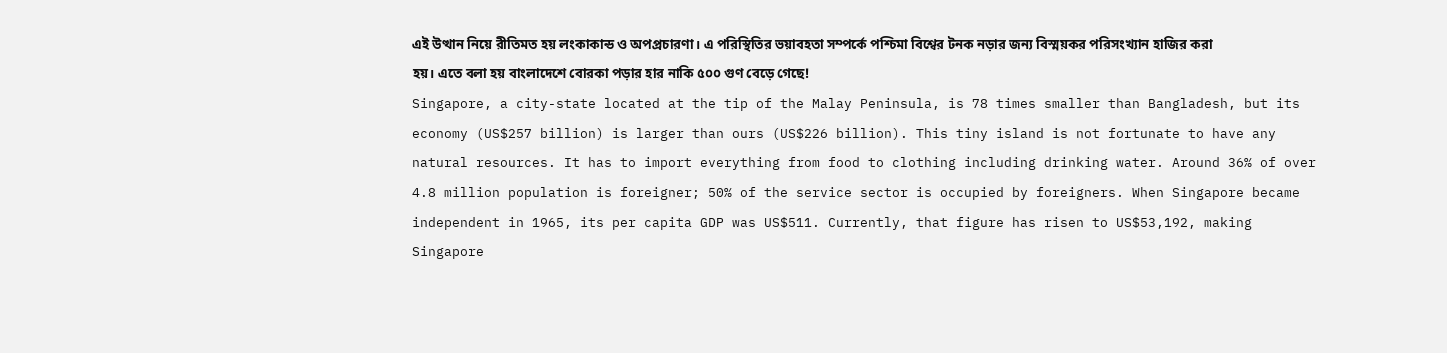এই উত্থান নিয়ে রীতিমত হয় লংকাকান্ড ও অপপ্রচারণা। এ পরিস্থিতির ভয়াবহতা সম্পর্কে পশ্চিমা বিশ্বের টনক নড়ার জন্য বিস্ময়কর পরিসংখ্যান হাজির করা হয়। এতে বলা হয় বাংলাদেশে বোরকা পড়ার হার নাকি ৫০০ গুণ বেড়ে গেছে!
Singapore, a city-state located at the tip of the Malay Peninsula, is 78 times smaller than Bangladesh, but its economy (US$257 billion) is larger than ours (US$226 billion). This tiny island is not fortunate to have any natural resources. It has to import everything from food to clothing including drinking water. Around 36% of over 4.8 million population is foreigner; 50% of the service sector is occupied by foreigners. When Singapore became independent in 1965, its per capita GDP was US$511. Currently, that figure has risen to US$53,192, making Singapore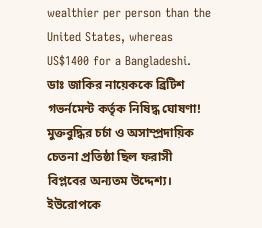wealthier per person than the United States, whereas US$1400 for a Bangladeshi.
ডাঃ জাকির নায়েককে ব্রিটিশ গভর্নমেন্ট কর্তৃক নিষিদ্ধ ঘোষণা!
মুক্তবুদ্ধির চর্চা ও অসাম্প্রদায়িক চেতনা প্রতিষ্ঠা ছিল ফরাসী বিপ্লবের অন্যতম উদ্দেশ্য। ইউরোপকে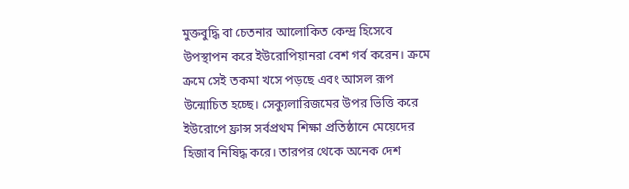মুক্তবুদ্ধি বা চেতনার আলোকিত কেন্দ্র হিসেবে উপস্থাপন করে ইউরোপিয়ানরা বেশ গর্ব করেন। ক্রমে ক্রমে সেই তকমা খসে পড়ছে এবং আসল রূপ উন্মোচিত হচ্ছে। সেক্যুলারিজমের উপর ভিত্তি করে ইউরোপে ফ্রান্স সর্বপ্রথম শিক্ষা প্রতিষ্ঠানে মেয়েদের হিজাব নিষিদ্ধ করে। তারপর থেকে অনেক দেশ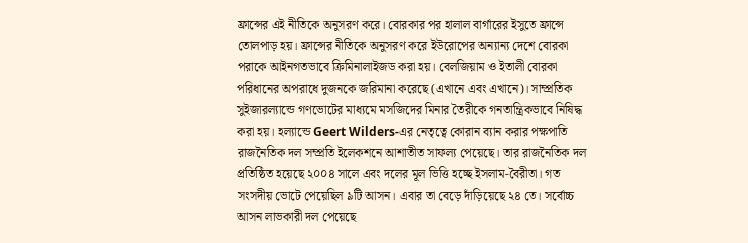ফ্রান্সের এই নীতিকে অনুসরণ করে। বোরকার পর হালাল বার্গারের ইসুতে ফ্রান্সে তোলপাড় হয়। ফ্রান্সের নীতিকে অনুসরণ করে ইউরোপের অন্যান্য দেশে বোরকা পরাকে আইনগতভাবে ক্রিমিনালাইজড করা হয়। বেলজিয়াম ও ইতালী বোরকা পরিধানের অপরাধে দুজনকে জরিমানা করেছে (এখানে এবং এখানে)। সাম্প্রতিক সুইজারল্যান্ডে গণভোটের মাধ্যমে মসজিদের মিনার তৈরীকে গনতান্ত্রিকভাবে নিষিদ্ধ করা হয়। হল্যান্ডে Geert Wilders-এর নেতৃত্বে কোরান ব্যান করার পক্ষপাতি রাজনৈতিক দল সম্প্রতি ইলেকশনে আশাতীত সাফল্য পেয়েছে। তার রাজনৈতিক দল প্রতিষ্ঠিত হয়েছে ২০০৪ সালে এবং দলের মূল ভিত্তি হচ্ছে ইসলাম-বৈরীতা। গত সংসদীয় ভোটে পেয়েছিল ৯টি আসন। এবার তা বেড়ে দাঁড়িয়েছে ২৪ তে। সর্বোচ্চ আসন লাভকারী দল পেয়েছে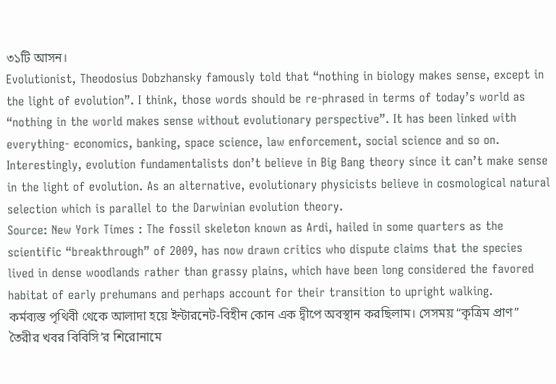৩১টি আসন।
Evolutionist, Theodosius Dobzhansky famously told that “nothing in biology makes sense, except in the light of evolution”. I think, those words should be re-phrased in terms of today’s world as “nothing in the world makes sense without evolutionary perspective”. It has been linked with everything- economics, banking, space science, law enforcement, social science and so on. Interestingly, evolution fundamentalists don’t believe in Big Bang theory since it can’t make sense in the light of evolution. As an alternative, evolutionary physicists believe in cosmological natural selection which is parallel to the Darwinian evolution theory.
Source: New York Times : The fossil skeleton known as Ardi, hailed in some quarters as the scientific “breakthrough” of 2009, has now drawn critics who dispute claims that the species lived in dense woodlands rather than grassy plains, which have been long considered the favored habitat of early prehumans and perhaps account for their transition to upright walking.
কর্মব্যস্ত পৃথিবী থেকে আলাদা হয়ে ইন্টারনেট-বিহীন কোন এক দ্বীপে অবস্থান করছিলাম। সেসময় “কৃত্রিম প্রাণ” তৈরীর খবর বিবিসি’র শিরোনামে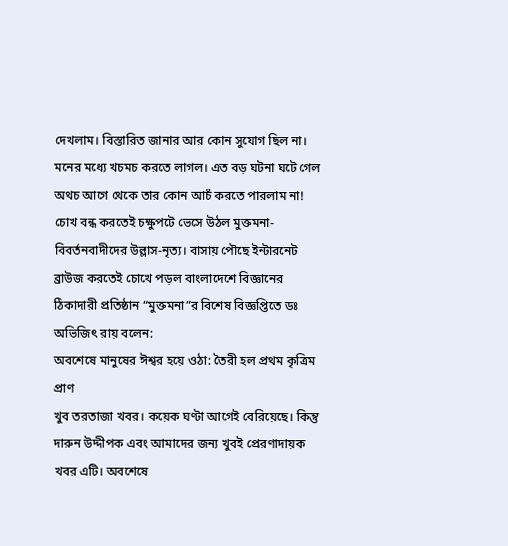দেখলাম। বিস্তারিত জানার আর কোন সুযোগ ছিল না। মনের মধ্যে খচমচ করতে লাগল। এত বড় ঘটনা ঘটে গেল অথচ আগে থেকে তার কোন আচঁ করতে পারলাম না! চোখ বন্ধ করতেই চক্ষুপটে ভেসে উঠল মুক্তমনা-বিবর্তনবাদীদের উল্লাস-নৃত্য। বাসায় পৌছে ইন্টারনেট ব্রাউজ করতেই চোখে পড়ল বাংলাদেশে বিজ্ঞানের ঠিকাদারী প্রতিষ্ঠান “মুক্তমনা”র বিশেষ বিজ্ঞপ্তিতে ডঃ অভিজিৎ রায় বলেন:
অবশেষে মানুষের ঈশ্বর হয়ে ওঠা: তৈরী হল প্রথম কৃত্রিম প্রাণ
খুব তরতাজা খবর। কয়েক ঘণ্টা আগেই বেরিয়েছে। কিন্তু দারুন উদ্দীপক এবং আমাদের জন্য খুবই প্রেরণাদায়ক খবর এটি। অবশেষে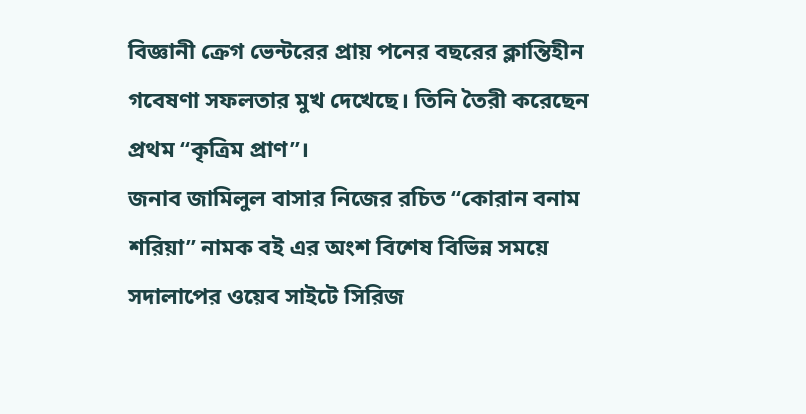বিজ্ঞানী ক্রেগ ভেন্টরের প্রায় পনের বছরের ক্লান্তিহীন গবেষণা সফলতার মুখ দেখেছে। তিনি তৈরী করেছেন প্রথম “কৃত্রিম প্রাণ”।
জনাব জামিলুল বাসার নিজের রচিত “কোরান বনাম শরিয়া” নামক বই এর অংশ বিশেষ বিভিন্ন সময়ে সদালাপের ওয়েব সাইটে সিরিজ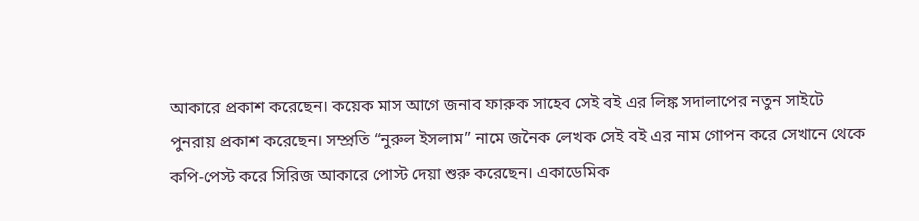আকারে প্রকাশ করেছেন। কয়েক মাস আগে জনাব ফারুক সাহেব সেই বই এর লিঙ্ক সদালাপের নতুন সাইটে পুনরায় প্রকাশ করেছেন। সম্প্রতি “নুরুল ইসলাম” নামে জনৈক লেখক সেই বই এর নাম গোপন করে সেখানে থেকে কপি-পেস্ট করে সিরিজ আকারে পোস্ট দেয়া শুরু করেছেন। একাডেমিক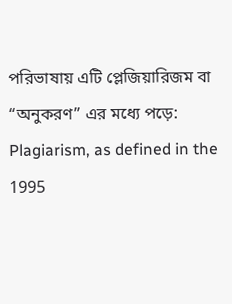পরিভাষায় এটি প্লেজিয়ারিজম বা “অনুকরণ” এর মধ্যে পড়ে:
Plagiarism, as defined in the 1995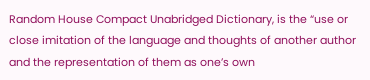Random House Compact Unabridged Dictionary, is the “use or close imitation of the language and thoughts of another author and the representation of them as one’s own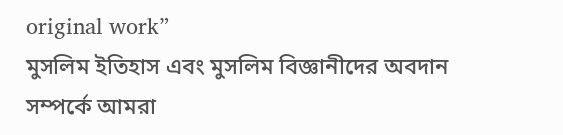original work”
মুসলিম ইতিহাস এবং মুসলিম বিজ্ঞানীদের অবদান সম্পর্কে আমরা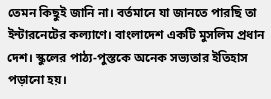তেমন কিছুই জানি না। বর্তমানে যা জানতে পারছি তা ইন্টারনেটের কল্যাণে। বাংলাদেশ একটি মুসলিম প্রধান দেশ। স্কুলের পাঠ্য-পুস্তকে অনেক সভ্যতার ইতিহাস পড়ানো হয়।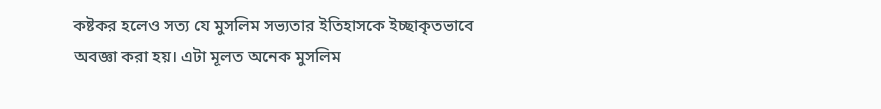কষ্টকর হলেও সত্য যে মুসলিম সভ্যতার ইতিহাসকে ইচ্ছাকৃতভাবে অবজ্ঞা করা হয়। এটা মূলত অনেক মুসলিম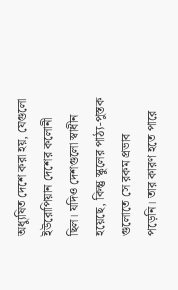অধ্যুষিত দেশে করা হয়, যেগুলো ইউরোপিয়ান দেশের কলোনী ছিল। যদিও দেশগুলো স্বাধীন হয়েছে, কিন্তু স্কুলের পাঠ্য-পুস্তক গুলোতে সে রকম প্রভাব পড়েনি। তার কারণ হতে পারে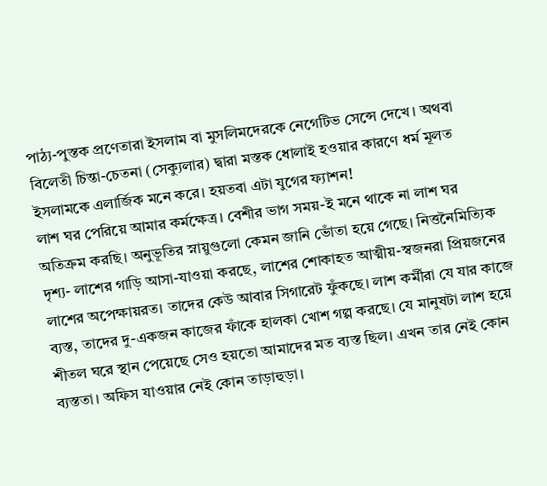পাঠ্য-পুস্তক প্রণেতারা ইসলাম বা মুসলিমদেরকে নেগেটিভ সেন্সে দেখে। অথবা বিলেতী চিন্তা-চেতনা (সেক্যুলার) দ্বারা মস্তক ধোলাই হওয়ার কারণে ধর্ম মূলত ইসলামকে এলার্জিক মনে করে। হয়তবা এটা যুগের ফ্যাশন!
লাশ ঘর পেরিয়ে আমার কর্মক্ষেত্র। বেশীর ভাগ সময়-ই মনে থাকে না লাশ ঘর অতিক্রম করছি। অনুভূতির স্নায়ুগুলো কেমন জানি ভোঁতা হয়ে গেছে। নিত্তনৈমিত্যিক দৃশ্য- লাশের গাড়ি আসা-যাওয়া করছে, লাশের শোকাহত আত্মীয়-স্বজনরা প্রিয়জনের লাশের অপেক্ষায়রত। তাদের কেউ আবার সিগারেট ফুঁকছে। লাশ কর্মীরা যে যার কাজে ব্যস্ত, তাদের দু-একজন কাজের ফাঁকে হালকা খোশ গল্প করছে। যে মানুষটা লাশ হয়ে শীতল ঘরে স্থান পেয়েছে সেও হয়তো আমাদের মত ব্যস্ত ছিল। এখন তার নেই কোন ব্যস্ততা। অফিস যাওয়ার নেই কোন তাড়াহুড়া।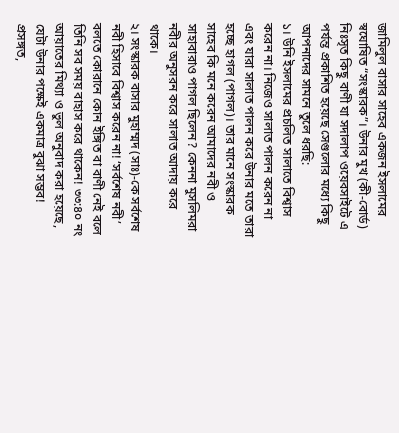জামিলুল বাসার সাহেব একজন ইসলামের স্বঘোষিত “সংস্কারক”। উনার মুখ (কী-বোর্ড) নিঃসৃত কিছু বাণী যা সদালাপ ওয়েবসাইটে এ পর্যন্ত প্রকাশিত হয়েছে সেগুলোর মধ্যে কিছু আপনাদের সামনে তুলে ধরছি:
১। উনি ইসলামের প্রচলিত সালাতে বিশ্বাস করেন না। নিজেও সালাত পালন করেন না এবং যারা সালাত পালন করে উনার মতে তারা হচ্ছে হাগল (পাগল)। তার মানে সংস্কারক সাহেব কি মনে করেন আমাদের নবী ও সাহাবারাও পাগল ছিলেন? কেননা মুসলিমরা নবীর অনুসরন করে সালাত আদায় করে থাকে।
২। সংস্কারক বাসার মুহাম্মদ (সাঃ)-কে সর্বশেষ নবী হিসাবে বিশ্বাস করেন না! ‘সর্বশেষ নবী’ বলতে কোরানে কোন ইঙ্গিত বা বাণী নেই বলে তিনি সব সময় বাহাস করে থাকেন! ৩৩:৪০ নং আয়াতের মিথ্যা ও ভুল অনুবাদ করা হয়েছে, যেটা উনার পক্ষেই একমাত্র বুঝা সম্ভব! প্রসঙ্গত,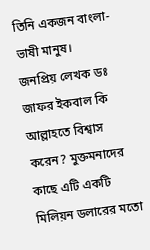তিনি একজন বাংলা-ভাষী মানুষ।
জনপ্রিয় লেখক ডঃ জাফর ইকবাল কি আল্লাহতে বিশ্বাস করেন? মুক্তমনাদের কাছে এটি একটি মিলিয়ন ডলারের মতো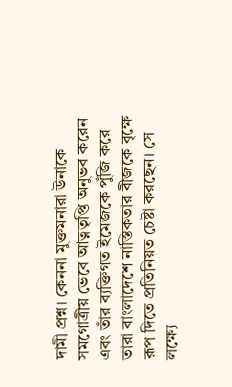দামী প্রশ্ন। কেননা মুক্তমনারা উনাকে সমগোত্রীয় ভেবে আত্নতৃপ্তি অনুভব করেন এবং তাঁর ব্যক্তিগত ইমেজকে পুঁজি করে তারা বাংলাদেশে নাস্তিকতার বীজকে বৃক্ষে রূপ দিতে প্রতিনিয়ত চেষ্টা করছেন। সে লক্ষ্যে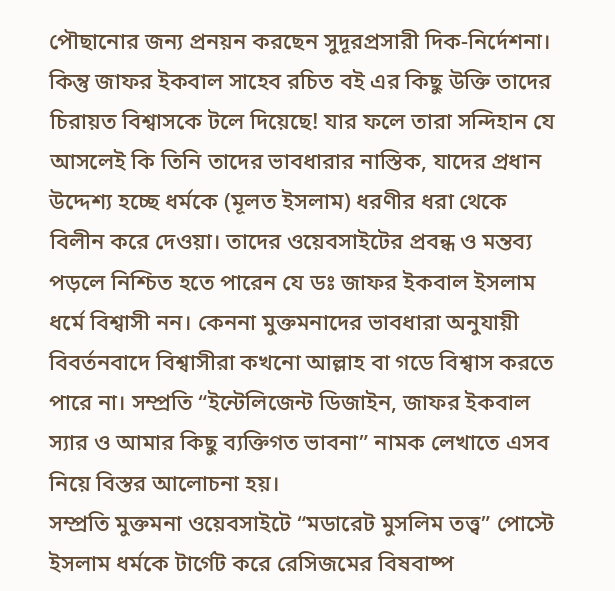পৌছানোর জন্য প্রনয়ন করছেন সুদূরপ্রসারী দিক-নির্দেশনা। কিন্তু জাফর ইকবাল সাহেব রচিত বই এর কিছু উক্তি তাদের চিরায়ত বিশ্বাসকে টলে দিয়েছে! যার ফলে তারা সন্দিহান যে আসলেই কি তিনি তাদের ভাবধারার নাস্তিক, যাদের প্রধান উদ্দেশ্য হচ্ছে ধর্মকে (মূলত ইসলাম) ধরণীর ধরা থেকে বিলীন করে দেওয়া। তাদের ওয়েবসাইটের প্রবন্ধ ও মন্তব্য পড়লে নিশ্চিত হতে পারেন যে ডঃ জাফর ইকবাল ইসলাম ধর্মে বিশ্বাসী নন। কেননা মুক্তমনাদের ভাবধারা অনুযায়ী বিবর্তনবাদে বিশ্বাসীরা কখনো আল্লাহ বা গডে বিশ্বাস করতে পারে না। সম্প্রতি “ইন্টেলিজেন্ট ডিজাইন, জাফর ইকবাল স্যার ও আমার কিছু ব্যক্তিগত ভাবনা” নামক লেখাতে এসব নিয়ে বিস্তর আলোচনা হয়।
সম্প্রতি মুক্তমনা ওয়েবসাইটে “মডারেট মুসলিম তত্ত্ব” পোস্টে ইসলাম ধর্মকে টার্গেট করে রেসিজমের বিষবাষ্প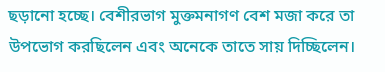ছড়ানো হচ্ছে। বেশীরভাগ মুক্তমনাগণ বেশ মজা করে তা উপভোগ করছিলেন এবং অনেকে তাতে সায় দিচ্ছিলেন।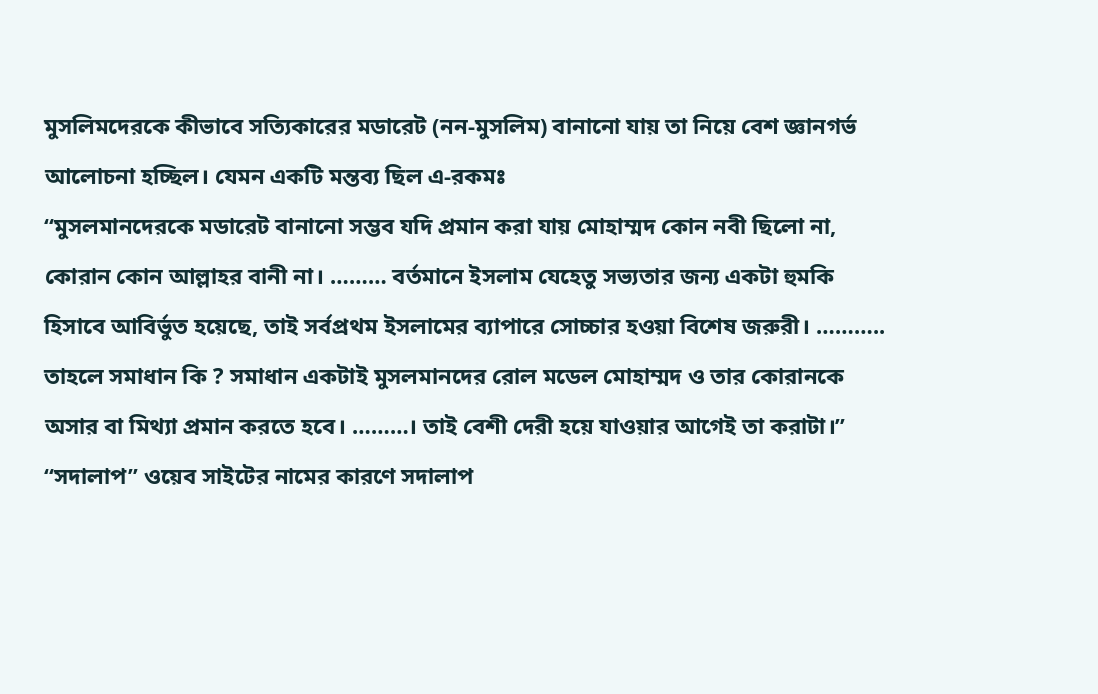মুসলিমদেরকে কীভাবে সত্যিকারের মডারেট (নন-মুসলিম) বানানো যায় তা নিয়ে বেশ জ্ঞানগর্ভ আলোচনা হচ্ছিল। যেমন একটি মন্তব্য ছিল এ-রকমঃ
“মুসলমানদেরকে মডারেট বানানো সম্ভব যদি প্রমান করা যায় মোহাম্মদ কোন নবী ছিলো না, কোরান কোন আল্লাহর বানী না। ……… বর্তমানে ইসলাম যেহেতু সভ্যতার জন্য একটা হুমকি হিসাবে আবির্ভুত হয়েছে, তাই সর্বপ্রথম ইসলামের ব্যাপারে সোচ্চার হওয়া বিশেষ জরুরী। ……….. তাহলে সমাধান কি ? সমাধান একটাই মুসলমানদের রোল মডেল মোহাম্মদ ও তার কোরানকে অসার বা মিথ্যা প্রমান করতে হবে। ………। তাই বেশী দেরী হয়ে যাওয়ার আগেই তা করাটা।”
“সদালাপ” ওয়েব সাইটের নামের কারণে সদালাপ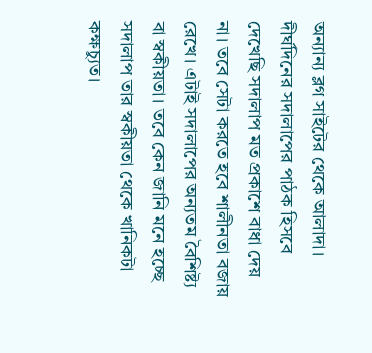অন্যান্য ব্লগ সাইটের থেকে আলাদা। দীর্ঘদিনের সদালাপের পাঠক হিসবে দেখেছি সদালাপ মত প্রকাশে বাধা দেয় না। তবে সেটা করতে হবে শালীনতা বজায় রেখে। এটাই সদালাপের অন্যতম বৈশিষ্ট্য বা স্বকীয়তা। তবে কেন জানি মনে হচ্ছে সদালাপ তার স্বকীয়তা থেকে খানিকটা কক্ষচ্যুত।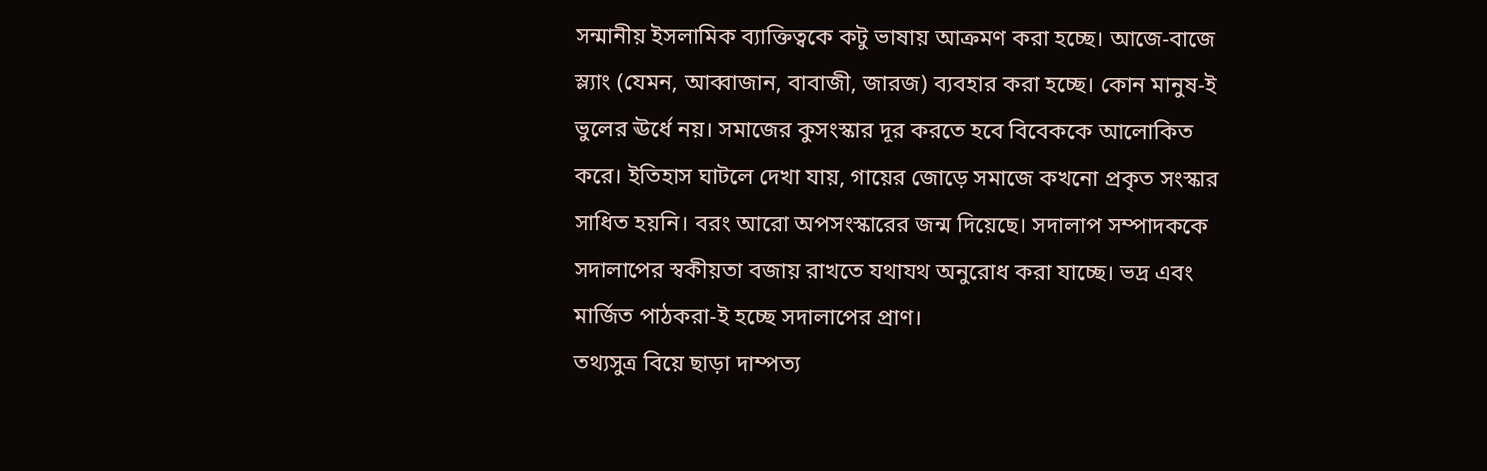সন্মানীয় ইসলামিক ব্যাক্তিত্বকে কটু ভাষায় আক্রমণ করা হচ্ছে। আজে-বাজে স্ল্যাং (যেমন, আব্বাজান, বাবাজী, জারজ) ব্যবহার করা হচ্ছে। কোন মানুষ-ই ভুলের ঊর্ধে নয়। সমাজের কুসংস্কার দূর করতে হবে বিবেককে আলোকিত করে। ইতিহাস ঘাটলে দেখা যায়, গায়ের জোড়ে সমাজে কখনো প্রকৃত সংস্কার সাধিত হয়নি। বরং আরো অপসংস্কারের জন্ম দিয়েছে। সদালাপ সম্পাদককে সদালাপের স্বকীয়তা বজায় রাখতে যথাযথ অনুরোধ করা যাচ্ছে। ভদ্র এবং মার্জিত পাঠকরা-ই হচ্ছে সদালাপের প্রাণ।
তথ্যসুত্র বিয়ে ছাড়া দাম্পত্য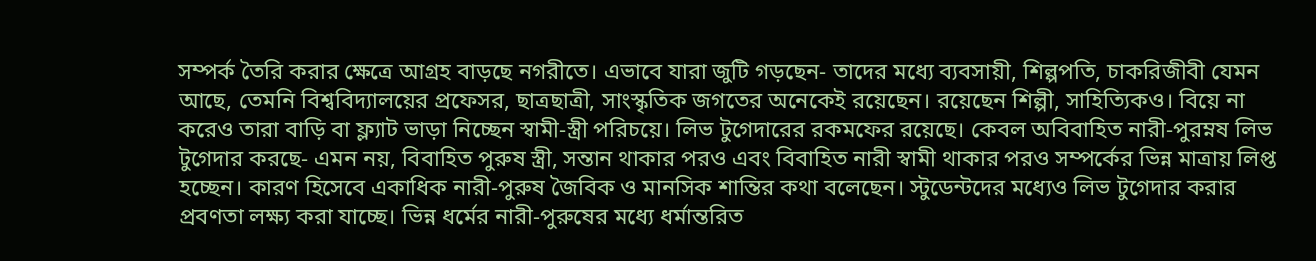সম্পর্ক তৈরি করার ক্ষেত্রে আগ্রহ বাড়ছে নগরীতে। এভাবে যারা জুটি গড়ছেন- তাদের মধ্যে ব্যবসায়ী, শিল্পপতি, চাকরিজীবী যেমন আছে, তেমনি বিশ্ববিদ্যালয়ের প্রফেসর, ছাত্রছাত্রী, সাংস্কৃতিক জগতের অনেকেই রয়েছেন। রয়েছেন শিল্পী, সাহিত্যিকও। বিয়ে না করেও তারা বাড়ি বা ফ্ল্যাট ভাড়া নিচ্ছেন স্বামী-স্ত্রী পরিচয়ে। লিভ টুগেদারের রকমফের রয়েছে। কেবল অবিবাহিত নারী-পুরম্নষ লিভ টুগেদার করছে- এমন নয়, বিবাহিত পুরুষ স্ত্রী, সন্তান থাকার পরও এবং বিবাহিত নারী স্বামী থাকার পরও সম্পর্কের ভিন্ন মাত্রায় লিপ্ত হচ্ছেন। কারণ হিসেবে একাধিক নারী-পুরুষ জৈবিক ও মানসিক শান্তির কথা বলেছেন। স্টুডেন্টদের মধ্যেও লিভ টুগেদার করার প্রবণতা লক্ষ্য করা যাচ্ছে। ভিন্ন ধর্মের নারী-পুরুষের মধ্যে ধর্মান্তরিত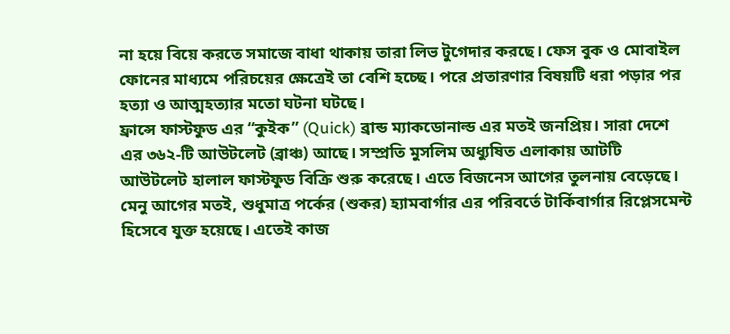না হয়ে বিয়ে করতে সমাজে বাধা থাকায় তারা লিভ টুগেদার করছে। ফেস বুক ও মোবাইল ফোনের মাধ্যমে পরিচয়ের ক্ষেত্রেই তা বেশি হচ্ছে। পরে প্রতারণার বিষয়টি ধরা পড়ার পর হত্যা ও আত্মহত্যার মতো ঘটনা ঘটছে।
ফ্রান্সে ফাস্টফুড এর “কুইক” (Quick) ব্রান্ড ম্যাকডোনাল্ড এর মতই জনপ্রিয়। সারা দেশে এর ৩৬২-টি আউটলেট (ব্রাঞ্চ) আছে। সম্প্রতি মুসলিম অধ্যুষিত এলাকায় আটটি আউটলেট হালাল ফাস্টফুড বিক্রি শুরু করেছে। এতে বিজনেস আগের তুলনায় বেড়েছে। মেনু আগের মতই, শুধুমাত্র পর্কের (শুকর) হ্যামবার্গার এর পরিবর্তে টার্কিবার্গার রিপ্লেসমেন্ট হিসেবে যুক্ত হয়েছে। এতেই কাজ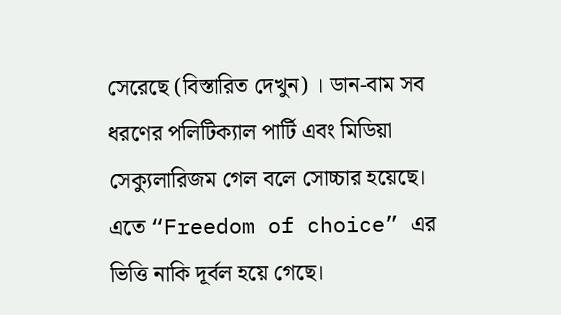সেরেছে (বিস্তারিত দেখুন) । ডান-বাম সব ধরণের পলিটিক্যাল পার্টি এবং মিডিয়া সেক্যুলারিজম গেল বলে সোচ্চার হয়েছে। এতে “Freedom of choice” এর ভিত্তি নাকি দূর্বল হয়ে গেছে।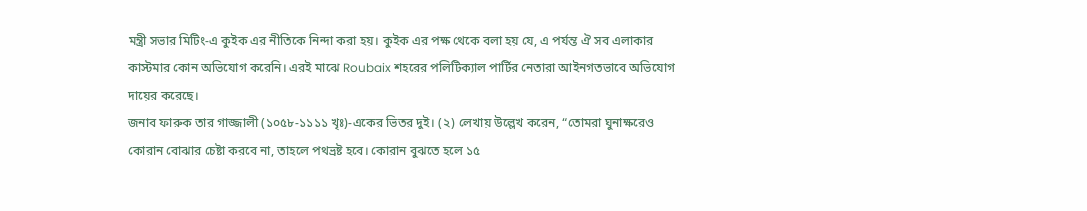মন্ত্রী সভার মিটিং-এ কুইক এর নীতিকে নিন্দা করা হয়। কুইক এর পক্ষ থেকে বলা হয় যে, এ পর্যন্ত ঐ সব এলাকার কাস্টমার কোন অভিযোগ করেনি। এরই মাঝে Roubaix শহরের পলিটিক্যাল পার্টির নেতারা আইনগতভাবে অভিযোগ দায়ের করেছে।
জনাব ফারুক তার গাজ্জালী (১০৫৮-১১১১ খৃঃ)-একের ভিতর দুই। (২) লেখায় উল্লেখ করেন, “তোমরা ঘুনাক্ষরেও কোরান বোঝার চেষ্টা করবে না, তাহলে পথভ্রষ্ট হবে। কোরান বুঝতে হলে ১৫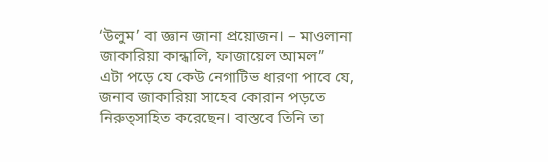‘উলুম’ বা জ্ঞান জানা প্রয়োজন। – মাওলানা জাকারিয়া কান্ধালি, ফাজায়েল আমল”
এটা পড়ে যে কেউ নেগাটিভ ধারণা পাবে যে, জনাব জাকারিয়া সাহেব কোরান পড়তে নিরুত্সাহিত করেছেন। বাস্তবে তিনি তা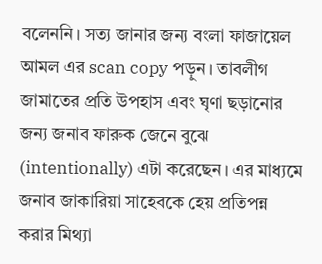বলেননি। সত্য জানার জন্য বংলা ফাজায়েল আমল এর scan copy পড়ুন। তাবলীগ জামাতের প্রতি উপহাস এবং ঘৃণা ছড়ানোর জন্য জনাব ফারুক জেনে বুঝে (intentionally) এটা করেছেন। এর মাধ্যমে জনাব জাকারিয়া সাহেবকে হেয় প্রতিপন্ন করার মিথ্যা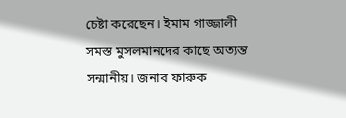চেষ্টা করেছেন। ইমাম গাজ্জালী সমস্ত মুসলমানদের কাছে অত্যন্ত সন্মানীয়। জনাব ফারুক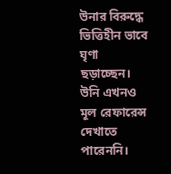উনার বিরুদ্ধে ভিত্তিহীন ভাবে ঘৃণা ছড়াচ্ছেন। উনি এখনও মূল রেফারেন্স দেখাতে পারেননি।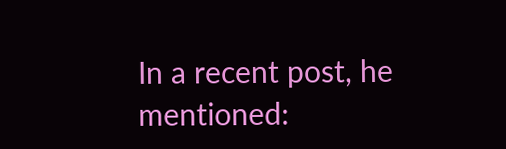In a recent post, he mentioned: